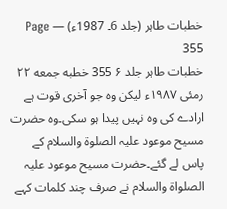خطبات طاہر (جلد 6۔ 1987ء) — Page 355
خطبات طاہر جلد ۶ 355 خطبه جمعه ۲۲ رمئی ۱۹۸۷ء لیکن وہ جو آخری قوت ہے ارادے کی وہ نہیں پیدا ہو سکی۔وہ حضرت مسیح موعود علیہ الصلوۃ والسلام کے پاس لے گئے۔حضرت مسیح موعود علیہ الصلواۃ والسلام نے صرف چند کلمات کہے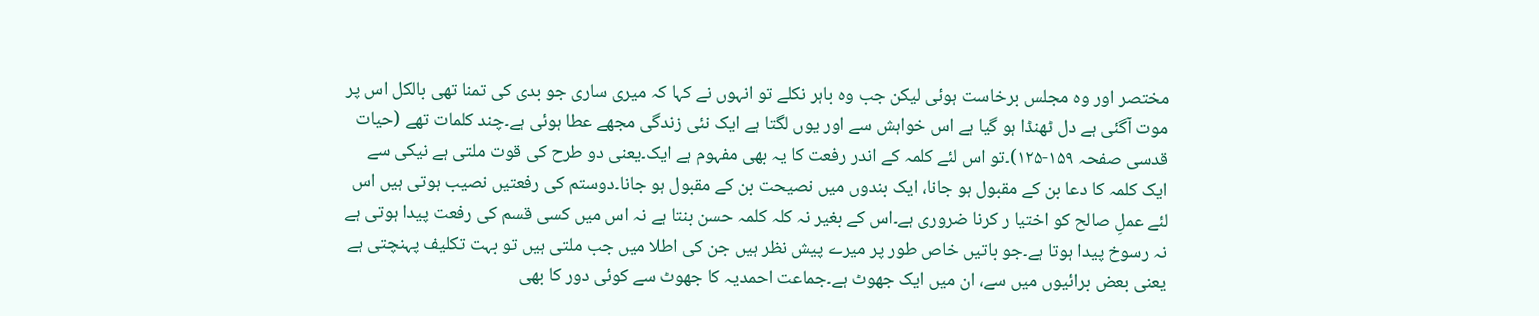مختصر اور وہ مجلس برخاست ہوئی لیکن جب وہ باہر نکلے تو انہوں نے کہا کہ میری ساری جو بدی کی تمنا تھی بالکل اس پر موت آگئی ہے دل ٹھنڈا ہو گیا ہے اس خواہش سے اور یوں لگتا ہے ایک نئی زندگی مجھے عطا ہوئی ہے۔چند کلمات تھے (حیات قدسی صفحہ ۱۵۹-۱۲۵)۔تو اس لئے کلمہ کے اندر رفعت کا یہ بھی مفہوم ہے ایک۔یعنی دو طرح کی قوت ملتی ہے نیکی سے ایک کلمہ کا دعا بن کے مقبول ہو جانا، ایک بندوں میں نصیحت بن کے مقبول ہو جانا۔دوستم کی رفعتیں نصیب ہوتی ہیں اس لئے عملِ صالح کو اختیا ر کرنا ضروری ہے۔اس کے بغیر نہ کلہ کلمہ حسن بنتا ہے نہ اس میں کسی قسم کی رفعت پیدا ہوتی ہے نہ رسوخ پیدا ہوتا ہے۔جو باتیں خاص طور پر میرے پیش نظر ہیں جن کی اطلا میں جب ملتی ہیں تو بہت تکلیف پہنچتی ہے یعنی بعض برائیوں میں سے، ان میں ایک جھوٹ ہے۔جماعت احمدیہ کا جھوٹ سے کوئی دور کا بھی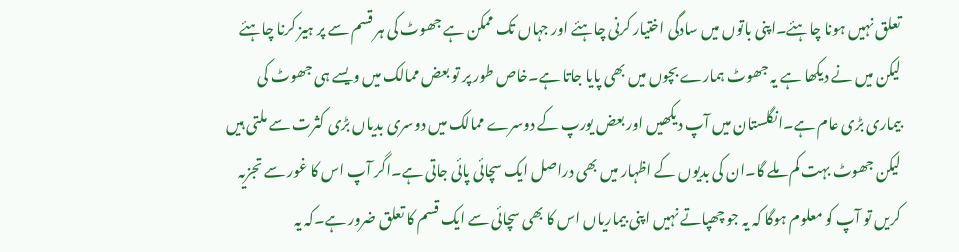تعلق نہیں ہونا چاہئے۔اپنی باتوں میں سادگی اختیار کرنی چاہئے اور جہاں تک ممکن ہے جھوٹ کی ہر قسم سے پر ہیز کرنا چاہئے لیکن میں نے دیکھا ہے یہ جھوٹ ہمارے بچوں میں بھی پایا جاتا ہے۔خاص طور پر تو بعض ممالک میں ویسے ہی جھوٹ کی بیماری بڑی عام ہے۔انگلستان میں آپ دیکھیں اور بعض یورپ کے دوسرے ممالک میں دوسری بدیاں بڑی کثرت سے ملتی ہیں لیکن جھوٹ بہت کم ملے گا۔ان کی بدیوں کے اظہار میں بھی دراصل ایک سچائی پائی جاتی ہے۔اگر آپ اس کا غور سے تجزیہ کریں تو آپ کو معلوم ہوگا کہ یہ جو چھپاتے نہیں اپنی بیماریاں اس کا بھی سچائی سے ایک قسم کا تعلق ضرور ہے۔کہ یہ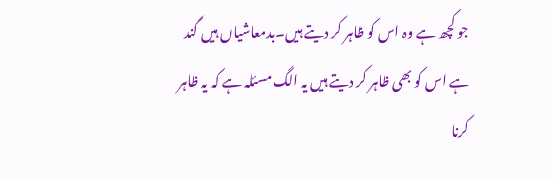جو کچھ ہے وہ اس کو ظاہر کر دیتے ہیں۔بدمعاشیاں ہیں گند ہے اس کو بھی ظاہر کر دیتے ہیں یہ الگ مسئلہ ہے کہ یہ ظاہر کرنا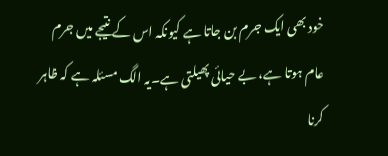خود بھی ایک جرم بن جاتا ہے کیونکہ اس کے نتیجے میں جرم عام ہوتا ہے، بے حیائی پھیلتی ہے۔یہ الگ مسئلہ ہے کہ ظاہر کرنا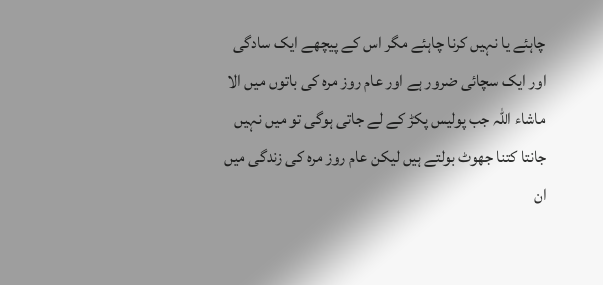چاہئے یا نہیں کرنا چاہئے مگر اس کے پیچھے ایک سادگی اور ایک سچائی ضرور ہے اور عام روز مرہ کی باتوں میں الا ماشاء اللہ جب پولیس پکڑ کے لے جاتی ہوگی تو میں نہیں جانتا کتنا جھوٹ بولتے ہیں لیکن عام روز مرہ کی زندگی میں ان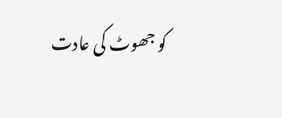کو جھوٹ کی عادت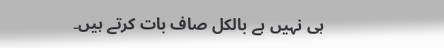ہی نہیں ہے بالکل صاف بات کرتے ہیں۔